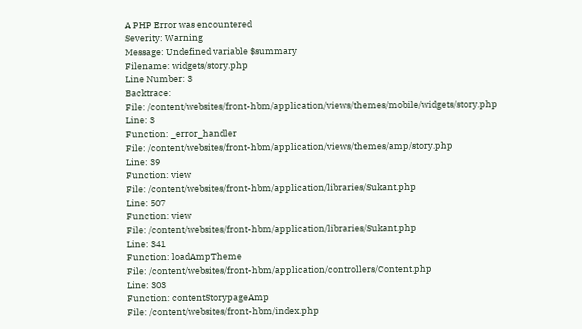A PHP Error was encountered
Severity: Warning
Message: Undefined variable $summary
Filename: widgets/story.php
Line Number: 3
Backtrace:
File: /content/websites/front-hbm/application/views/themes/mobile/widgets/story.php
Line: 3
Function: _error_handler
File: /content/websites/front-hbm/application/views/themes/amp/story.php
Line: 39
Function: view
File: /content/websites/front-hbm/application/libraries/Sukant.php
Line: 507
Function: view
File: /content/websites/front-hbm/application/libraries/Sukant.php
Line: 341
Function: loadAmpTheme
File: /content/websites/front-hbm/application/controllers/Content.php
Line: 303
Function: contentStorypageAmp
File: /content/websites/front-hbm/index.php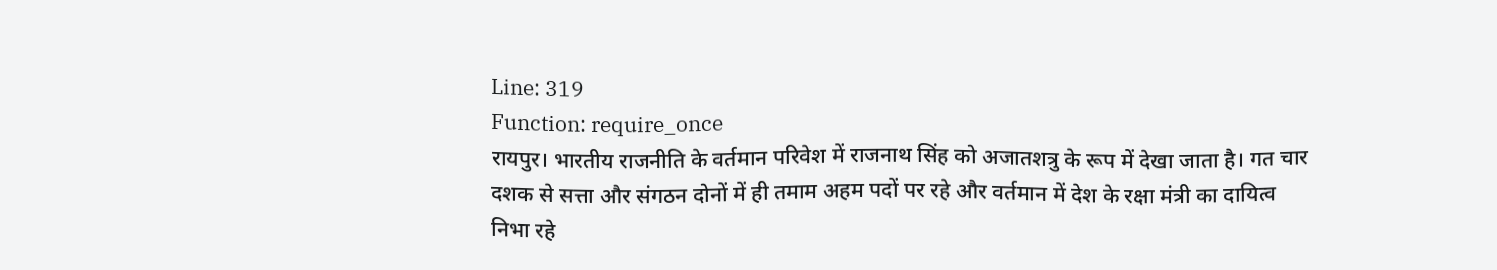Line: 319
Function: require_once
रायपुर। भारतीय राजनीति के वर्तमान परिवेश में राजनाथ सिंह को अजातशत्रु के रूप में देखा जाता है। गत चार दशक से सत्ता और संगठन दोनों में ही तमाम अहम पदों पर रहे और वर्तमान में देश के रक्षा मंत्री का दायित्व निभा रहे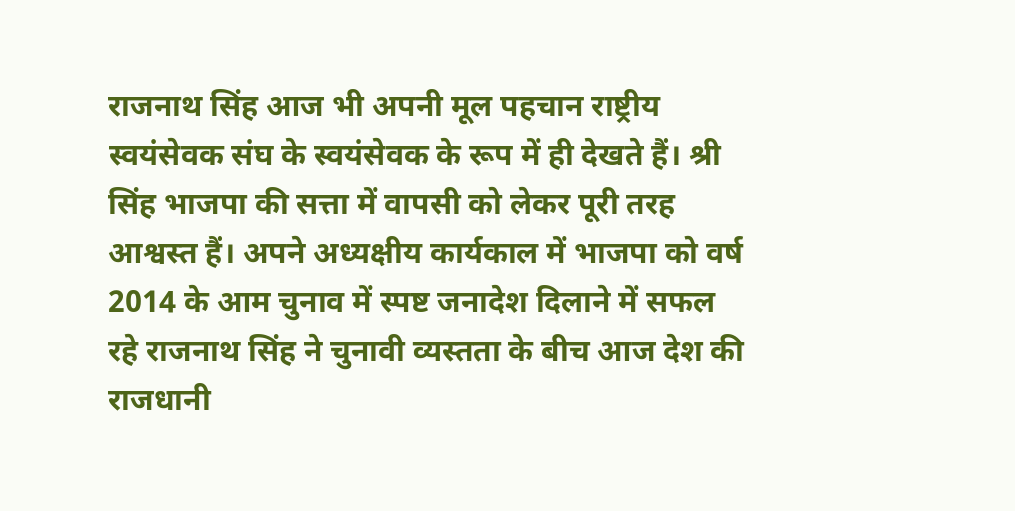राजनाथ सिंह आज भी अपनी मूल पहचान राष्ट्रीय स्वयंसेवक संघ के स्वयंसेवक के रूप में ही देखते हैं। श्री सिंह भाजपा की सत्ता में वापसी को लेकर पूरी तरह आश्वस्त हैं। अपने अध्यक्षीय कार्यकाल में भाजपा को वर्ष 2014 के आम चुनाव में स्पष्ट जनादेश दिलाने में सफल रहे राजनाथ सिंह ने चुनावी व्यस्तता के बीच आज देश की राजधानी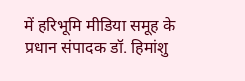में हरिभूमि मीडिया समूह के प्रधान संपादक डॉ. हिमांशु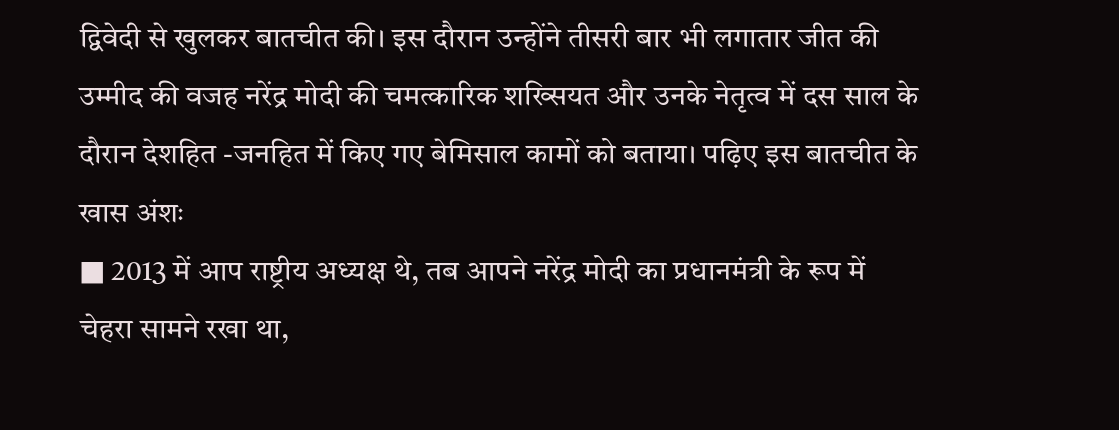द्विवेदी से खुलकर बातचीत की। इस दौरान उन्होंने तीसरी बार भी लगातार जीत की उम्मीद की वजह नरेंद्र मोदी की चमत्कारिक शख्सियत और उनके नेतृत्व में दस साल के दौरान देशहित -जनहित में किए गए बेमिसाल कामों को बताया। पढ़िए इस बातचीत के खास अंशः
■ 2013 में आप राष्ट्रीय अध्यक्ष थे, तब आपने नरेंद्र मोदी का प्रधानमंत्री के रूप में चेहरा सामने रखा था,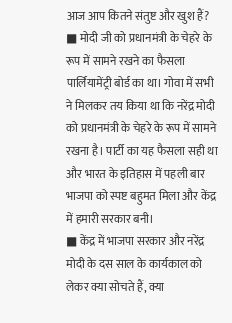आज आप कितने संतुष्ट और खुश हैं?
■ मोदी जी को प्रधानमंत्री के चेहरे के रूप में सामने रखने का फैसला पार्लियामेंट्री बोर्ड का था। गोवा में सभी ने मिलकर तय किया था कि नरेंद्र मोदी को प्रधानमंत्री के चेहरे के रूप में सामने रखना है। पार्टी का यह फैसला सही था और भारत के इतिहास में पहली बार भाजपा को स्पष्ट बहुमत मिला और केंद्र में हमारी सरकार बनी।
■ केंद्र में भाजपा सरकार और नरेंद्र मोदी के दस साल के कार्यकाल को लेकर क्या सोचते हैं, क्या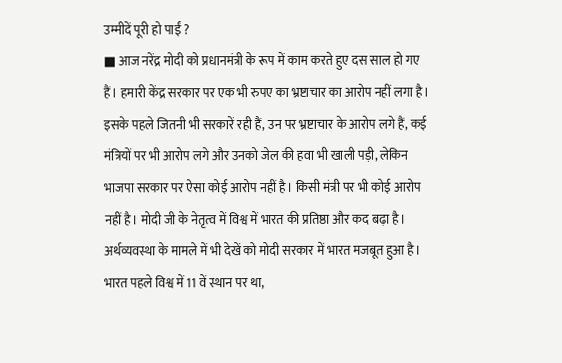उम्मीदें पूरी हो पाईं ?
■ आज नरेंद्र मोदी को प्रधानमंत्री के रूप में काम करते हुए दस साल हो गए हैं। हमारी केंद्र सरकार पर एक भी रुपए का भ्रष्टाचार का आरोप नहीं लगा है। इसके पहले जितनी भी सरकारें रही हैं, उन पर भ्रष्टाचार के आरोप लगे हैं, कई मंत्रियों पर भी आरोप लगे और उनको जेल की हवा भी खाली पड़ी, लेकिन भाजपा सरकार पर ऐसा कोई आरोप नहीं है। किसी मंत्री पर भी कोई आरोप नहीं है। मोदी जी के नेतृत्व में विश्व में भारत की प्रतिष्ठा और कद बढ़ा है। अर्थव्यवस्था के मामले में भी देखें को मोदी सरकार में भारत मजबूत हुआ है। भारत पहले विश्व में 11 वें स्थान पर था,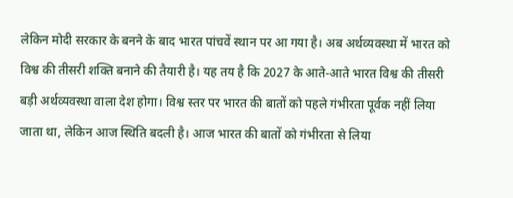लेकिन मोदी सरकार के बनने के बाद भारत पांचवें स्थान पर आ गया है। अब अर्थव्यवस्था में भारत को विश्व की तीसरी शक्ति बनाने की तैयारी है। यह तय है कि 2027 के आते-आते भारत विश्व की तीसरी बड़ी अर्थव्यवस्था वाला देश होगा। विश्व स्तर पर भारत की बातों को पहले गंभीरता पूर्वक नहीं लिया जाता था, लेकिन आज स्थिति बदली है। आज भारत की बातों को गंभीरता से लिया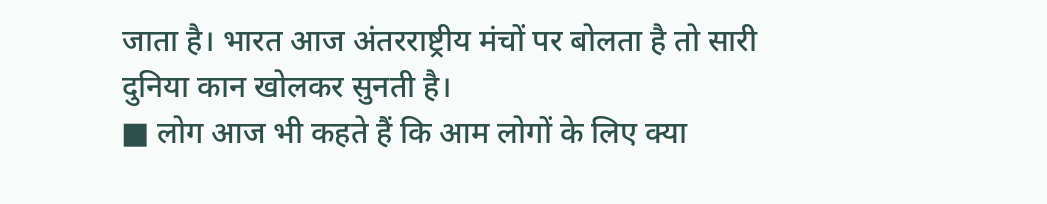जाता है। भारत आज अंतरराष्ट्रीय मंचों पर बोलता है तो सारी दुनिया कान खोलकर सुनती है।
■ लोग आज भी कहते हैं कि आम लोगों के लिए क्या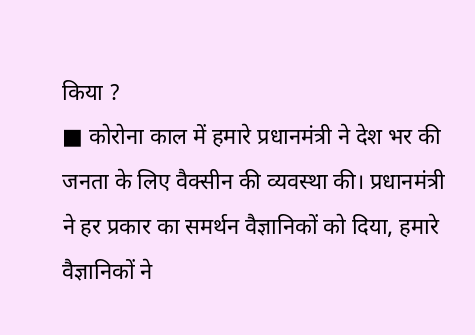किया ?
■ कोरोना काल में हमारे प्रधानमंत्री ने देश भर की जनता के लिए वैक्सीन की व्यवस्था की। प्रधानमंत्री ने हर प्रकार का समर्थन वैज्ञानिकों को दिया, हमारे वैज्ञानिकों ने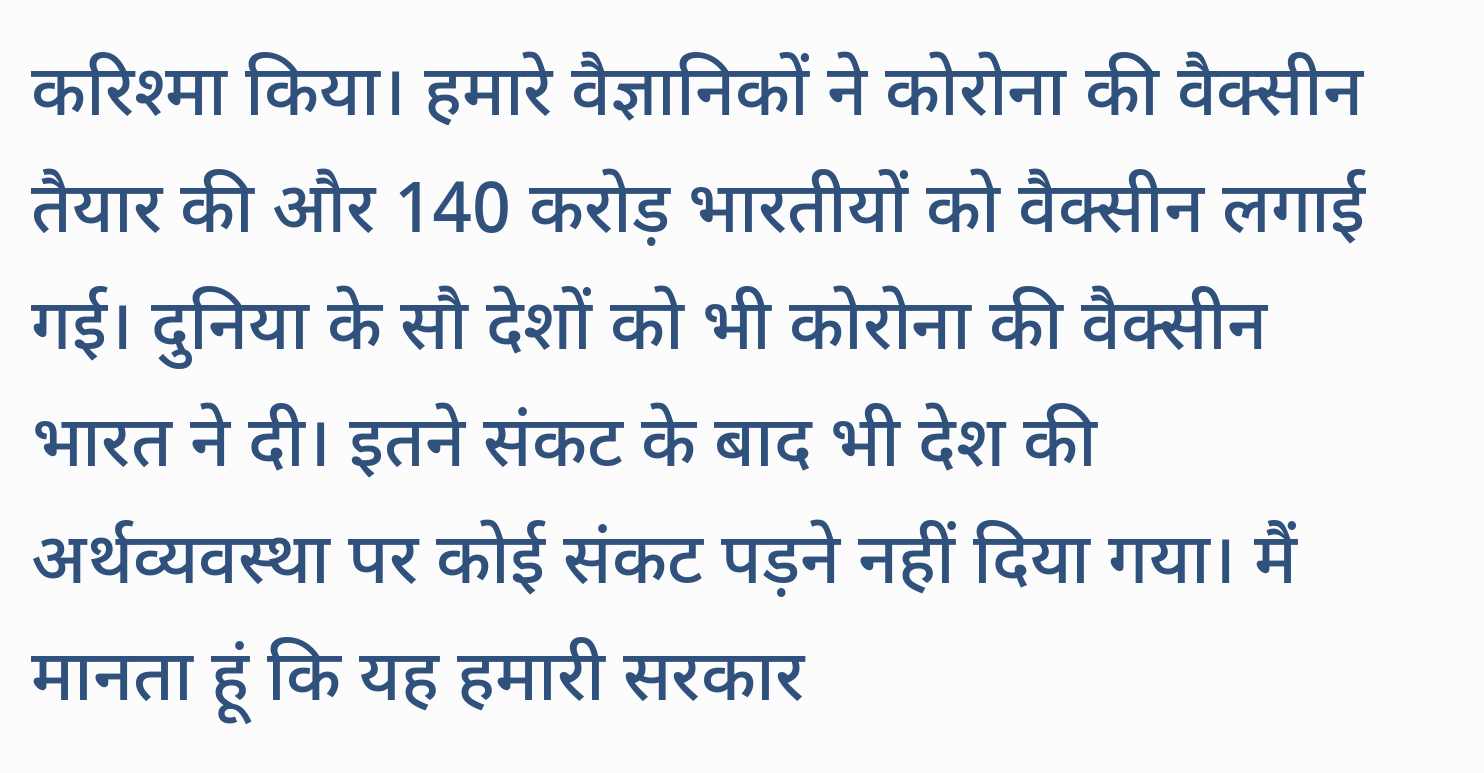करिश्मा किया। हमारे वैज्ञानिकों ने कोरोना की वैक्सीन तैयार की और 140 करोड़ भारतीयों को वैक्सीन लगाई गई। दुनिया के सौ देशों को भी कोरोना की वैक्सीन भारत ने दी। इतने संकट के बाद भी देश की अर्थव्यवस्था पर कोई संकट पड़ने नहीं दिया गया। मैं मानता हूं कि यह हमारी सरकार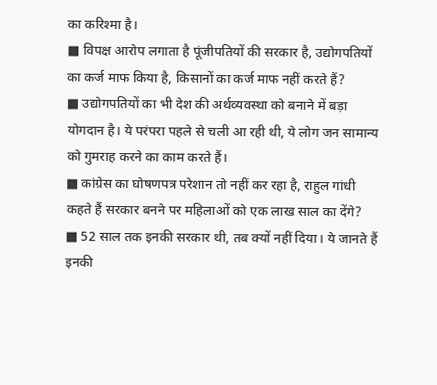का करिश्मा है।
■ विपक्ष आरोप लगाता है पूंजीपतियों की सरकार है, उद्योगपतियों का कर्ज माफ किया है, किसानों का कर्ज माफ नहीं करते हैं?
■ उद्योगपतियों का भी देश की अर्थव्यवस्था को बनाने में बड़ा योगदान है। ये परंपरा पहले से चली आ रही थी, ये लोग जन सामान्य को गुमराह करने का काम करते हैं।
■ कांग्रेस का घोषणपत्र परेशान तो नहीं कर रहा है, राहुल गांधी कहते हैं सरकार बनने पर महिलाओं को एक लाख साल का देंगे?
■ 52 साल तक इनकी सरकार थी, तब क्यों नहीं दिया। ये जानते हैं इनकी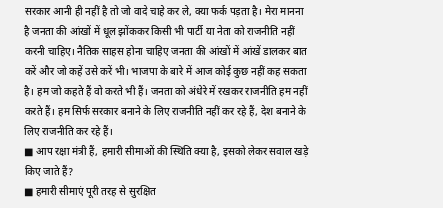सरकार आनी ही नहीं है तो जो वादे चाहे कर ले, क्या फर्क पड़ता है। मेरा मानना है जनता की आंखों में धूल झोंककर किसी भी पार्टी या नेता को राजनीति नहीं करनी चाहिए। नैतिक साहस होना चाहिए जनता की आंखों में आंखें डालकर बात करें और जो कहें उसे करें भी। भाजपा के बारे में आज कोई कुछ नहीं कह सकता है। हम जो कहते हैं वो करते भी हैं। जनता को अंधेरे में रखकर राजनीति हम नहीं करते हैं। हम सिर्फ सरकार बनाने के लिए राजनीति नहीं कर रहे हैं, देश बनाने के लिए राजनीति कर रहे हैं।
■ आप रक्षा मंत्री हैं, हमारी सीमाओं की स्थिति क्या है, इसको लेकर सवाल खड़े किए जाते हैं?
■ हमारी सीमाएं पूरी तरह से सुरक्षित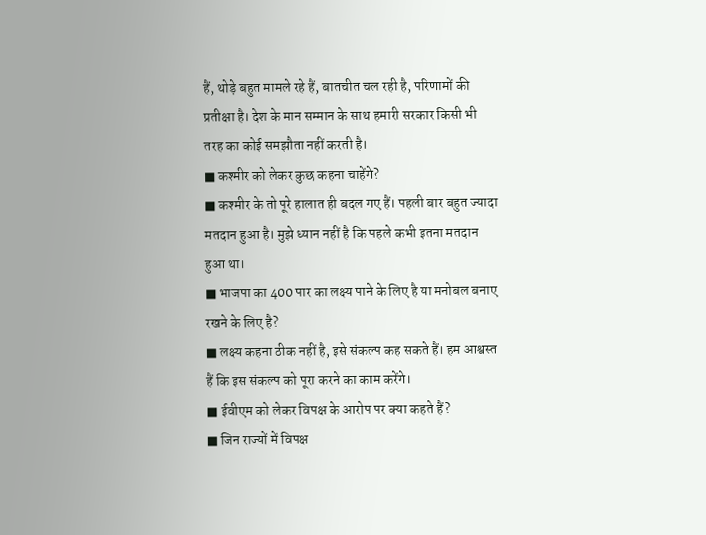हैं, थोड़े बहुत मामले रहे हैं, बातचीत चल रही है, परिणामों की प्रतीक्षा है। देश के मान सम्मान के साथ हमारी सरकार किसी भी तरह का कोई समझौता नहीं करती है।
■ कश्मीर को लेकर कुछ कहना चाहेंगे?
■ कश्मीर के तो पूरे हालात ही बदल गए हैं। पहली बार बहुत ज्यादा मतदान हुआ है। मुझे ध्यान नहीं है कि पहले कभी इतना मतदान हुआ था।
■ भाजपा का 400 पार का लक्ष्य पाने के लिए है या मनोबल बनाए रखने के लिए है?
■ लक्ष्य कहना ठीक नहीं है, इसे संकल्प कह सकते हैं। हम आश्वस्त हैं कि इस संकल्प को पूरा करने का काम करेंगे।
■ ईवीएम को लेकर विपक्ष के आरोप पर क्या कहते हैं?
■ जिन राज्यों में विपक्ष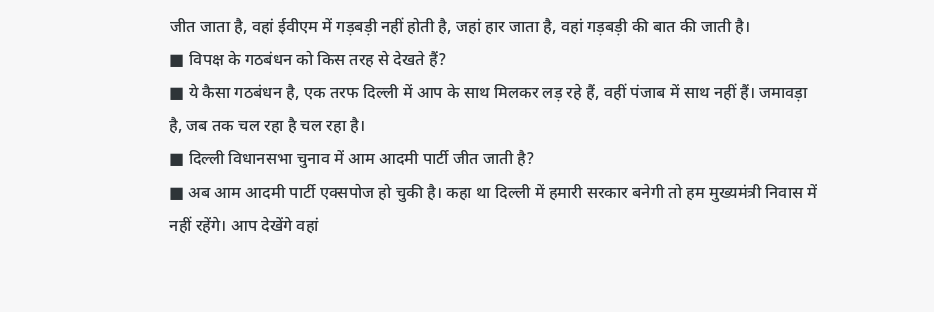जीत जाता है, वहां ईवीएम में गड़बड़ी नहीं होती है, जहां हार जाता है, वहां गड़बड़ी की बात की जाती है।
■ विपक्ष के गठबंधन को किस तरह से देखते हैं?
■ ये कैसा गठबंधन है, एक तरफ दिल्ली में आप के साथ मिलकर लड़ रहे हैं, वहीं पंजाब में साथ नहीं हैं। जमावड़ा है, जब तक चल रहा है चल रहा है।
■ दिल्ली विधानसभा चुनाव में आम आदमी पार्टी जीत जाती है?
■ अब आम आदमी पार्टी एक्सपोज हो चुकी है। कहा था दिल्ली में हमारी सरकार बनेगी तो हम मुख्यमंत्री निवास में नहीं रहेंगे। आप देखेंगे वहां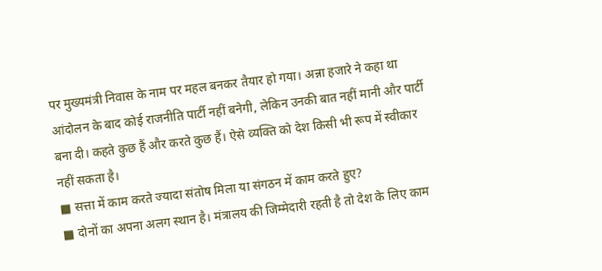पर मुख्यमंत्री निवास के नाम पर महल बनकर तैयार हो गया। अन्ना हजारे ने कहा था आंदोलन के बाद कोई राजनीति पार्टी नहीं बनेगी, लेकिन उनकी बात नहीं मानी और पार्टी बना दी। कहते कुछ हैं और करते कुछ हैं। ऐसे व्यक्ति को देश किसी भी रूप में स्वीकार नहीं सकता है।
■ सत्ता में काम करते ज्यादा संतोष मिला या संगठन में काम करते हुए?
■ दोनों का अपना अलग स्थान है। मंत्रालय की जिम्मेदारी रहती है तो देश के लिए काम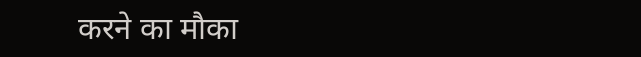करने का मौका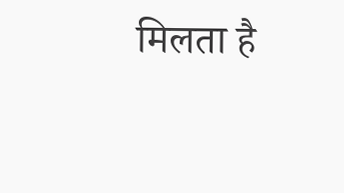मिलता है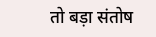तो बड़ा संतोष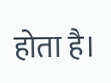होता है।